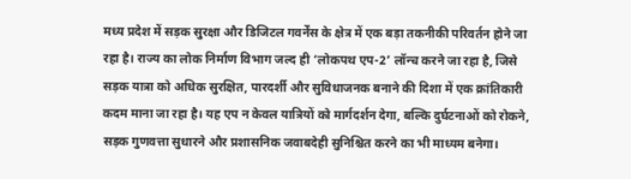मध्य प्रदेश में सड़क सुरक्षा और डिजिटल गवर्नेंस के क्षेत्र में एक बड़ा तकनीकी परिवर्तन होने जा रहा है। राज्य का लोक निर्माण विभाग जल्द ही ‘लोकपथ एप-2’ लॉन्च करने जा रहा है, जिसे सड़क यात्रा को अधिक सुरक्षित, पारदर्शी और सुविधाजनक बनाने की दिशा में एक क्रांतिकारी कदम माना जा रहा है। यह एप न केवल यात्रियों को मार्गदर्शन देगा, बल्कि दुर्घटनाओं को रोकने, सड़क गुणवत्ता सुधारने और प्रशासनिक जवाबदेही सुनिश्चित करने का भी माध्यम बनेगा।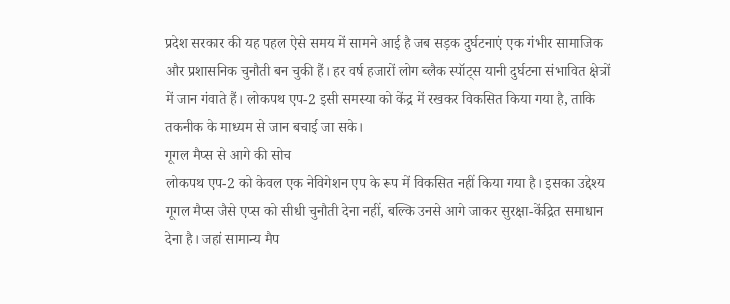प्रदेश सरकार की यह पहल ऐसे समय में सामने आई है जब सड़क दुर्घटनाएं एक गंभीर सामाजिक और प्रशासनिक चुनौती बन चुकी हैं। हर वर्ष हजारों लोग ब्लैक स्पॉट्स यानी दुर्घटना संभावित क्षेत्रों में जान गंवाते हैं। लोकपथ एप-2 इसी समस्या को केंद्र में रखकर विकसित किया गया है, ताकि तकनीक के माध्यम से जान बचाई जा सके।
गूगल मैप्स से आगे की सोच
लोकपथ एप-2 को केवल एक नेविगेशन एप के रूप में विकसित नहीं किया गया है। इसका उद्देश्य गूगल मैप्स जैसे एप्स को सीधी चुनौती देना नहीं, बल्कि उनसे आगे जाकर सुरक्षा-केंद्रित समाधान देना है। जहां सामान्य मैप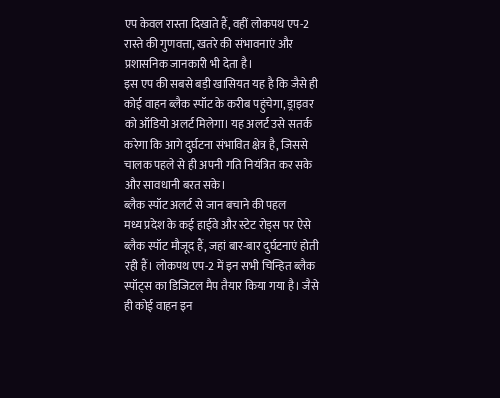एप केवल रास्ता दिखाते हैं, वहीं लोकपथ एप-2 रास्ते की गुणवत्ता, खतरे की संभावनाएं और प्रशासनिक जानकारी भी देता है।
इस एप की सबसे बड़ी खासियत यह है कि जैसे ही कोई वाहन ब्लैक स्पॉट के करीब पहुंचेगा, ड्राइवर को ऑडियो अलर्ट मिलेगा। यह अलर्ट उसे सतर्क करेगा कि आगे दुर्घटना संभावित क्षेत्र है, जिससे चालक पहले से ही अपनी गति नियंत्रित कर सके और सावधानी बरत सके।
ब्लैक स्पॉट अलर्ट से जान बचाने की पहल
मध्य प्रदेश के कई हाईवे और स्टेट रोड्स पर ऐसे ब्लैक स्पॉट मौजूद हैं, जहां बार-बार दुर्घटनाएं होती रही हैं। लोकपथ एप-2 में इन सभी चिन्हित ब्लैक स्पॉट्स का डिजिटल मैप तैयार किया गया है। जैसे ही कोई वाहन इन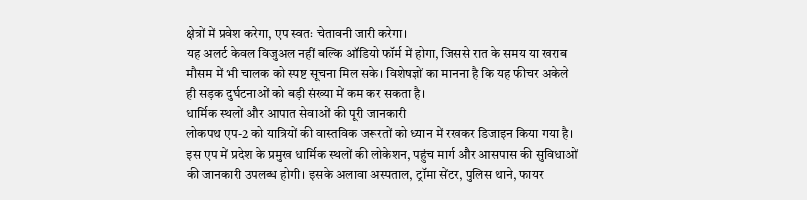क्षेत्रों में प्रवेश करेगा, एप स्वतः चेतावनी जारी करेगा।
यह अलर्ट केवल विजुअल नहीं बल्कि ऑडियो फॉर्म में होगा, जिससे रात के समय या खराब मौसम में भी चालक को स्पष्ट सूचना मिल सके। विशेषज्ञों का मानना है कि यह फीचर अकेले ही सड़क दुर्घटनाओं को बड़ी संख्या में कम कर सकता है।
धार्मिक स्थलों और आपात सेवाओं की पूरी जानकारी
लोकपथ एप-2 को यात्रियों की वास्तविक जरूरतों को ध्यान में रखकर डिजाइन किया गया है। इस एप में प्रदेश के प्रमुख धार्मिक स्थलों की लोकेशन, पहुंच मार्ग और आसपास की सुविधाओं की जानकारी उपलब्ध होगी। इसके अलावा अस्पताल, ट्रॉमा सेंटर, पुलिस थाने, फायर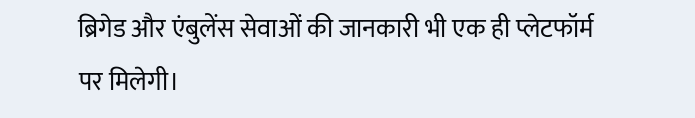ब्रिगेड और एंबुलेंस सेवाओं की जानकारी भी एक ही प्लेटफॉर्म पर मिलेगी।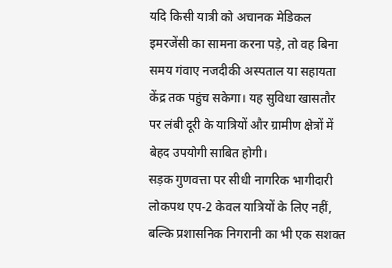यदि किसी यात्री को अचानक मेडिकल इमरजेंसी का सामना करना पड़े, तो वह बिना समय गंवाए नजदीकी अस्पताल या सहायता केंद्र तक पहुंच सकेगा। यह सुविधा खासतौर पर लंबी दूरी के यात्रियों और ग्रामीण क्षेत्रों में बेहद उपयोगी साबित होगी।
सड़क गुणवत्ता पर सीधी नागरिक भागीदारी
लोकपथ एप-2 केवल यात्रियों के लिए नहीं, बल्कि प्रशासनिक निगरानी का भी एक सशक्त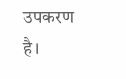उपकरण है।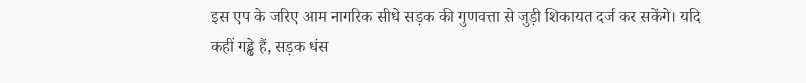इस एप के जरिए आम नागरिक सीधे सड़क की गुणवत्ता से जुड़ी शिकायत दर्ज कर सकेंगे। यदि कहीं गड्ढे हैं, सड़क धंस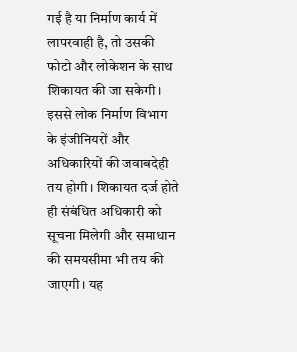गई है या निर्माण कार्य में लापरवाही है, तो उसकी फोटो और लोकेशन के साथ शिकायत की जा सकेगी।
इससे लोक निर्माण विभाग के इंजीनियरों और अधिकारियों की जवाबदेही तय होगी। शिकायत दर्ज होते ही संबंधित अधिकारी को सूचना मिलेगी और समाधान की समयसीमा भी तय की जाएगी। यह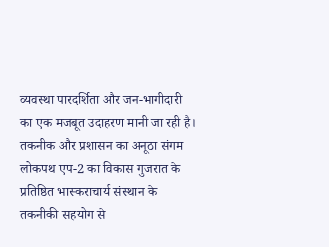व्यवस्था पारदर्शिता और जन-भागीदारी का एक मजबूत उदाहरण मानी जा रही है।
तकनीक और प्रशासन का अनूठा संगम
लोकपथ एप-2 का विकास गुजरात के प्रतिष्ठित भास्कराचार्य संस्थान के तकनीकी सहयोग से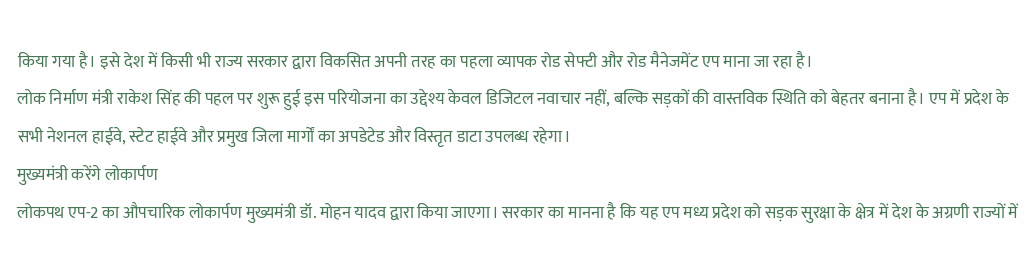किया गया है। इसे देश में किसी भी राज्य सरकार द्वारा विकसित अपनी तरह का पहला व्यापक रोड सेफ्टी और रोड मैनेजमेंट एप माना जा रहा है।
लोक निर्माण मंत्री राकेश सिंह की पहल पर शुरू हुई इस परियोजना का उद्देश्य केवल डिजिटल नवाचार नहीं, बल्कि सड़कों की वास्तविक स्थिति को बेहतर बनाना है। एप में प्रदेश के सभी नेशनल हाईवे, स्टेट हाईवे और प्रमुख जिला मार्गों का अपडेटेड और विस्तृत डाटा उपलब्ध रहेगा।
मुख्यमंत्री करेंगे लोकार्पण
लोकपथ एप-2 का औपचारिक लोकार्पण मुख्यमंत्री डॉ. मोहन यादव द्वारा किया जाएगा। सरकार का मानना है कि यह एप मध्य प्रदेश को सड़क सुरक्षा के क्षेत्र में देश के अग्रणी राज्यों में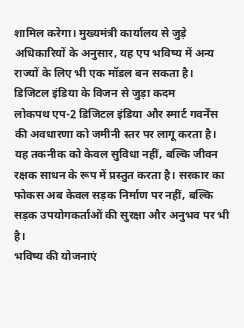शामिल करेगा। मुख्यमंत्री कार्यालय से जुड़े अधिकारियों के अनुसार, यह एप भविष्य में अन्य राज्यों के लिए भी एक मॉडल बन सकता है।
डिजिटल इंडिया के विजन से जुड़ा कदम
लोकपथ एप-2 डिजिटल इंडिया और स्मार्ट गवर्नेंस की अवधारणा को जमीनी स्तर पर लागू करता है। यह तकनीक को केवल सुविधा नहीं, बल्कि जीवन रक्षक साधन के रूप में प्रस्तुत करता है। सरकार का फोकस अब केवल सड़क निर्माण पर नहीं, बल्कि सड़क उपयोगकर्ताओं की सुरक्षा और अनुभव पर भी है।
भविष्य की योजनाएं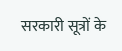सरकारी सूत्रों के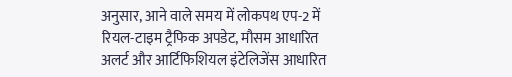अनुसार, आने वाले समय में लोकपथ एप-2 में रियल-टाइम ट्रैफिक अपडेट, मौसम आधारित अलर्ट और आर्टिफिशियल इंटेलिजेंस आधारित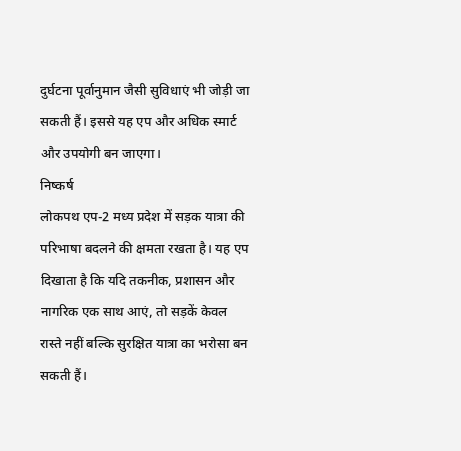दुर्घटना पूर्वानुमान जैसी सुविधाएं भी जोड़ी जा सकती हैं। इससे यह एप और अधिक स्मार्ट और उपयोगी बन जाएगा।
निष्कर्ष
लोकपथ एप-2 मध्य प्रदेश में सड़क यात्रा की परिभाषा बदलने की क्षमता रखता है। यह एप दिखाता है कि यदि तकनीक, प्रशासन और नागरिक एक साथ आएं, तो सड़कें केवल रास्ते नहीं बल्कि सुरक्षित यात्रा का भरोसा बन सकती हैं।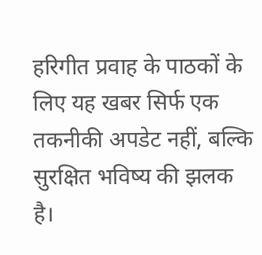हरिगीत प्रवाह के पाठकों के लिए यह खबर सिर्फ एक तकनीकी अपडेट नहीं, बल्कि सुरक्षित भविष्य की झलक है।